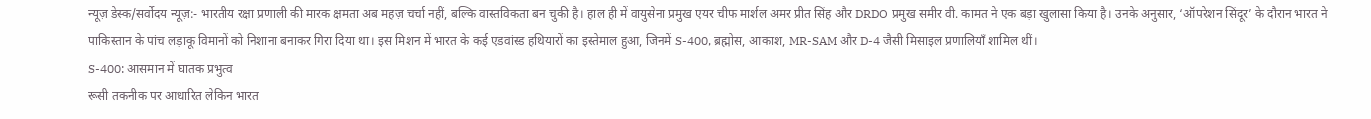न्यूज़ डेस्क/सर्वोदय न्यूज़:- भारतीय रक्षा प्रणाली की मारक क्षमता अब महज़ चर्चा नहीं, बल्कि वास्तविकता बन चुकी है। हाल ही में वायुसेना प्रमुख एयर चीफ मार्शल अमर प्रीत सिंह और DRDO प्रमुख समीर वी. कामत ने एक बड़ा खुलासा किया है। उनके अनुसार, ‘ऑपरेशन सिंदूर’ के दौरान भारत ने पाकिस्तान के पांच लड़ाकू विमानों को निशाना बनाकर गिरा दिया था। इस मिशन में भारत के कई एडवांस्ड हथियारों का इस्तेमाल हुआ, जिनमें S-400, ब्रह्मोस, आकाश, MR-SAM और D-4 जैसी मिसाइल प्रणालियाँ शामिल थीं।
S-400: आसमान में घातक प्रभुत्व
रूसी तकनीक पर आधारित लेकिन भारत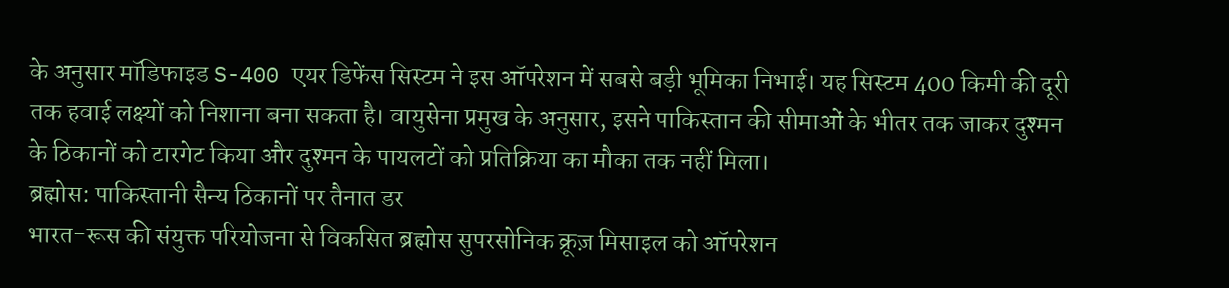के अनुसार मॉडिफाइड S-400 एयर डिफेंस सिस्टम ने इस ऑपरेशन में सबसे बड़ी भूमिका निभाई। यह सिस्टम 400 किमी की दूरी तक हवाई लक्ष्यों को निशाना बना सकता है। वायुसेना प्रमुख के अनुसार, इसने पाकिस्तान की सीमाओं के भीतर तक जाकर दुश्मन के ठिकानों को टारगेट किया और दुश्मन के पायलटों को प्रतिक्रिया का मौका तक नहीं मिला।
ब्रह्मोस: पाकिस्तानी सैन्य ठिकानों पर तैनात डर
भारत-रूस की संयुक्त परियोजना से विकसित ब्रह्मोस सुपरसोनिक क्रूज़ मिसाइल को ऑपरेशन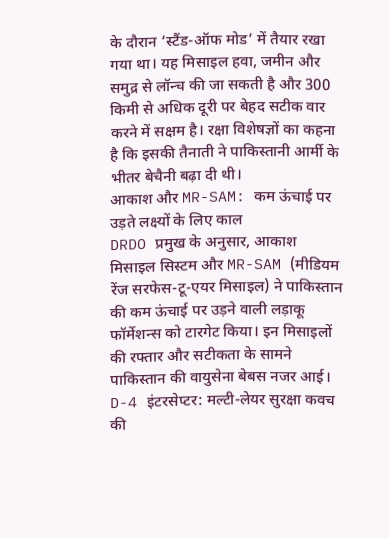के दौरान ‘स्टैंड-ऑफ मोड’ में तैयार रखा गया था। यह मिसाइल हवा, जमीन और समुद्र से लॉन्च की जा सकती है और 300 किमी से अधिक दूरी पर बेहद सटीक वार करने में सक्षम है। रक्षा विशेषज्ञों का कहना है कि इसकी तैनाती ने पाकिस्तानी आर्मी के भीतर बेचैनी बढ़ा दी थी।
आकाश और MR-SAM: कम ऊंचाई पर उड़ते लक्ष्यों के लिए काल
DRDO प्रमुख के अनुसार, आकाश मिसाइल सिस्टम और MR-SAM (मीडियम रेंज सरफेस-टू-एयर मिसाइल) ने पाकिस्तान की कम ऊंचाई पर उड़ने वाली लड़ाकू फॉर्मेशन्स को टारगेट किया। इन मिसाइलों की रफ्तार और सटीकता के सामने पाकिस्तान की वायुसेना बेबस नजर आई।
D-4 इंटरसेप्टर: मल्टी-लेयर सुरक्षा कवच की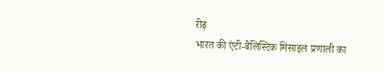रीढ़
भारत की एंटी-बैलिस्टिक मिसाइल प्रणाली का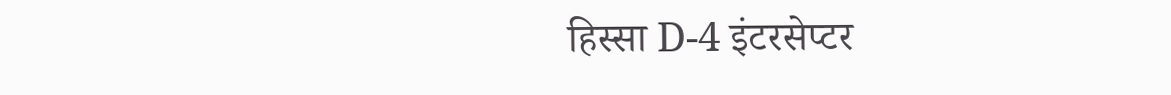हिस्सा D-4 इंटरसेप्टर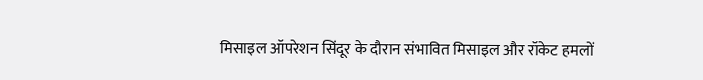मिसाइल ऑपरेशन सिंदूर के दौरान संभावित मिसाइल और रॉकेट हमलों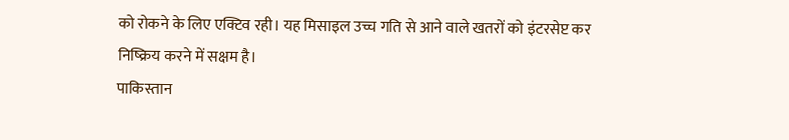को रोकने के लिए एक्टिव रही। यह मिसाइल उच्च गति से आने वाले खतरों को इंटरसेप्ट कर निष्क्रिय करने में सक्षम है।
पाकिस्तान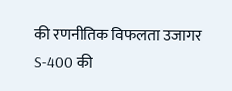की रणनीतिक विफलता उजागर
S-400 की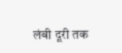लंबी दूरी तक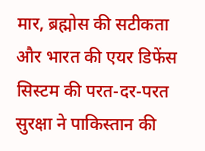मार, ब्रह्मोस की सटीकता और भारत की एयर डिफेंस सिस्टम की परत-दर-परत सुरक्षा ने पाकिस्तान की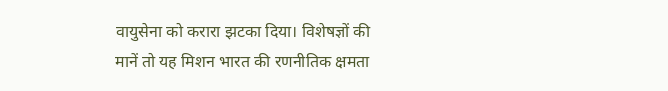वायुसेना को करारा झटका दिया। विशेषज्ञों की मानें तो यह मिशन भारत की रणनीतिक क्षमता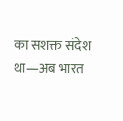का सशक्त संदेश था—अब भारत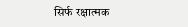सिर्फ रक्षात्मक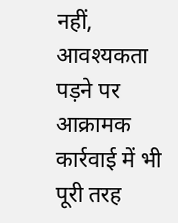नहीं, आवश्यकता पड़ने पर आक्रामक कार्रवाई में भी पूरी तरह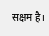सक्षम है।